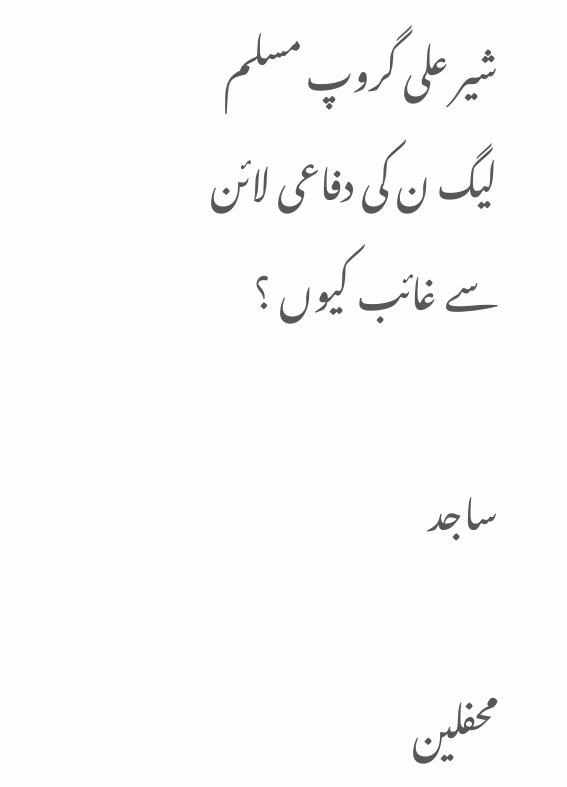شیر علی گروپ مسلم لیگ ن کی دفاعی لائن سے غائب کیوں ؟

ساجد

محفلین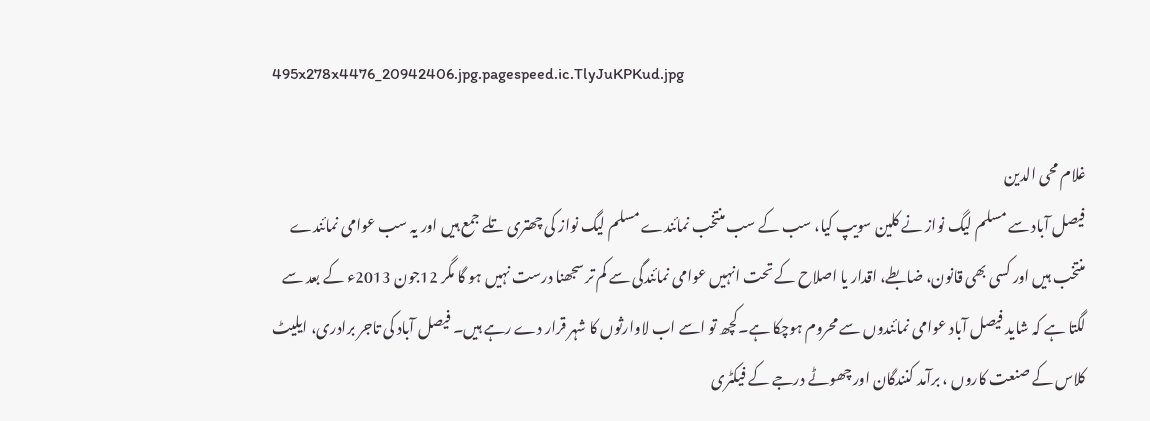495x278x4476_20942406.jpg.pagespeed.ic.TlyJuKPKud.jpg

غلام محی الدین
فیصل آباد سے مسلم لیگ نواز نے کلین سویپ کیا، سب کے سب منتخب نمائندے مسلم لیگ نواز کی چھتری تلے جمع ہیں اور یہ سب عوامی نمائندے منتخب ہیں اور کسی بھی قانون، ضابطے، اقدار یا اصلاح کے تحت انہیں عوامی نمائندگی سے کم تر سجھنا درست نہیں ہو گا مگر 12جون 2013ء کے بعد سے لگتا ہے کہ شاید فیصل آباد عوامی نمائندوں سے محروم ہوچکا ہے۔کچھ تو اسے اب لاوارثوں کا شہر قرار دے رہے ہیں۔ فیصل آباد کی تاجر برادری، ایلیٹ کلاس کے صنعت کاروں ، برآمد کنندگان اور چھوٹے درجے کے فیکٹری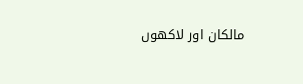مالکان اور لاکھوں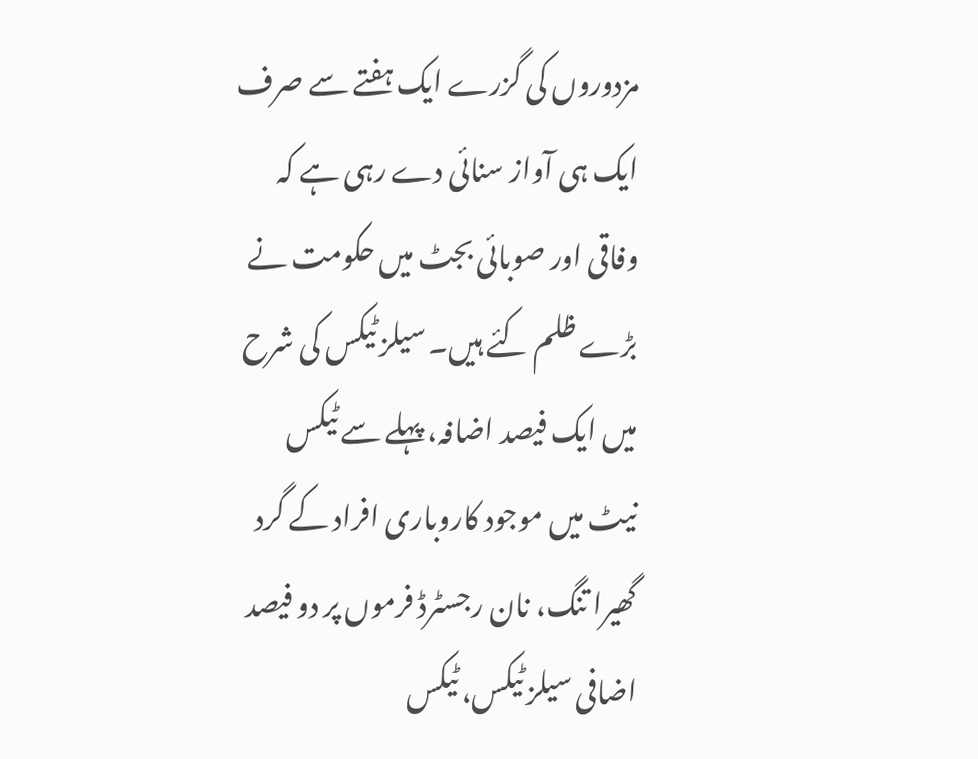مزدوروں کی گزرے ایک ہفتے سے صرف ایک ہی آواز سنائی دے رہی ہے کہ وفاقی اور صوبائی بجٹ میں حکومت نے بڑے ظلم کئے ہیں۔ سیلز ٹیکس کی شرح میں ایک فیصد اضافہ، پہلے سے ٹیکس نیٹ میں موجود کاروباری افراد کے گرد گھیرا تنگ، نان رجسٹرڈ فرموں پر دو فیصد اضافی سیلز ٹیکس، ٹیکس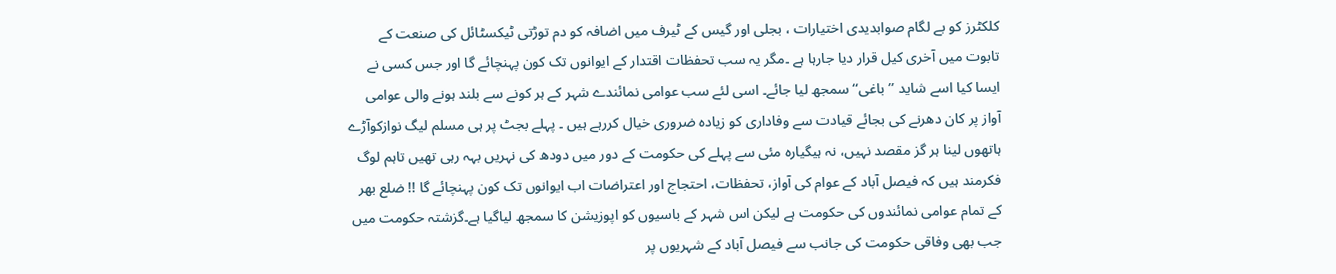کلکٹرز کو بے لگام صوابدیدی اختیارات ، بجلی اور گیس کے ٹیرف میں اضافہ کو دم توڑتی ٹیکسٹائل کی صنعت کے تابوت میں آخری کیل قرار دیا جارہا ہے ۔مگر یہ سب تحفظات اقتدار کے ایوانوں تک کون پہنچائے گا اور جس کسی نے ایسا کیا اسے شاید ’’باغی‘‘ سمجھ لیا جائے۔ اسی لئے سب عوامی نمائندے شہر کے ہر کونے سے بلند ہونے والی عوامی آواز پر کان دھرنے کی بجائے قیادت سے وفاداری کو زیادہ ضروری خیال کررہے ہیں ۔ پہلے بجٹ پر ہی مسلم لیگ نوازکوآڑے ہاتھوں لینا ہر گز مقصد نہیں، نہ ہیگیارہ مئی سے پہلے کی حکومت کے دور میں دودھ کی نہریں بہہ رہی تھیں تاہم لوگ فکرمند ہیں کہ فیصل آباد کے عوام کی آواز، تحفظات، احتجاج اور اعتراضات اب ایوانوں تک کون پہنچائے گا !! ضلع بھر کے تمام عوامی نمائندوں کی حکومت ہے لیکن اس شہر کے باسیوں کو اپوزیشن کا سمجھ لیاگیا ہے۔گزشتہ حکومت میں جب بھی وفاقی حکومت کی جانب سے فیصل آباد کے شہریوں پر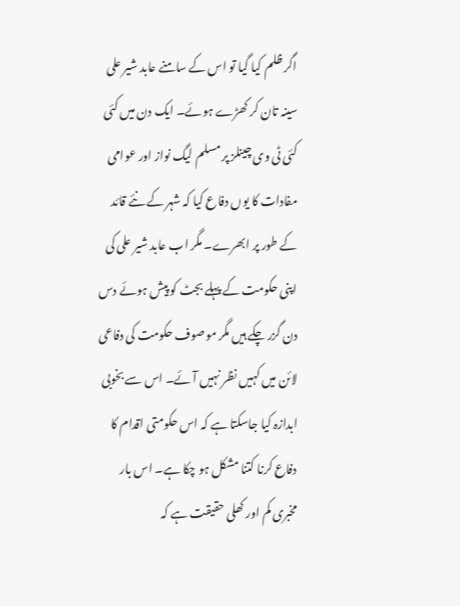اگر ظلم کیا گیا تو اس کے سامنے عابد شیر علی سینہ تان کر کھڑے ہوئے۔ ایک دن میں کئی کئی ٹی وی چینلز پر مسلم لیگ نواز اور عوامی مفادات کا یوں دفاع کیا کہ شہر کے نئے قائد کے طور پر ابھرے۔ مگر اب عابد شیر علی کی اپنی حکومت کے پہلے بجٹ کو پیش ہوئے دس دن گزر چکے ہیں مگر موصوف حکومت کی دفاعی لائن میں کہیں نظر نہیں آئے۔ اس سے بخوبی ابدازہ کیا جاسکتا ہے کہ اس حکومتی اقدام کا دفاع کرنا کتنا مشکل ہو چکا ہے۔ اس بار مخبری کم اور کھلی حقیقت ہے کہ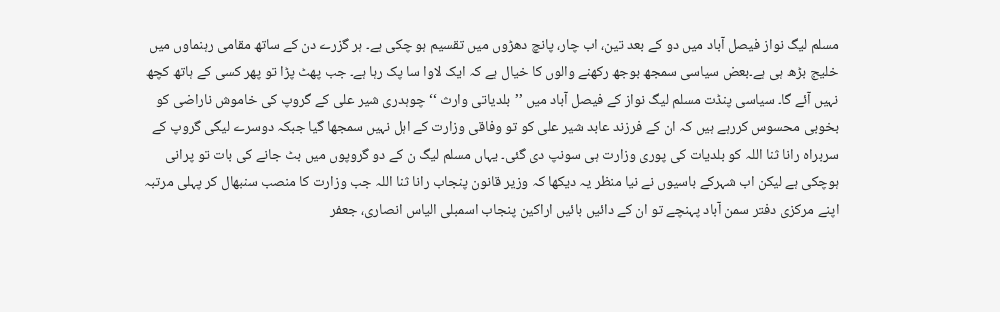مسلم لیگ نواز فیصل آباد میں دو کے بعد تین، اب چار، پانچ دھڑوں میں تقسیم ہو چکی ہے۔ ہر گزرے دن کے ساتھ مقامی رہنماوں میں خلیج بڑھ ہی ہے۔بعض سیاسی سمجھ بوجھ رکھنے والوں کا خیال ہے کہ ایک لاوا سا پک رہا ہے۔ جب پھٹ پڑا تو پھر کسی کے ہاتھ کچھ نہیں آئے گا۔ سیاسی پنڈت مسلم لیگ نواز کے فیصل آباد میں ’’بلدیاتی وارث ‘‘ چوہدری شیر علی کے گروپ کی خاموش ناراضی کو بخوبی محسوس کررہے ہیں کہ ان کے فرزند عابد شیر علی کو تو وفاقی وزارت کے اہل نہیں سمجھا گیا جبکہ دوسرے لیگی گروپ کے سربراہ رانا ثنا اللہ کو بلدیات کی پوری وزارت ہی سونپ دی گئی۔ یہاں مسلم لیگ ن کے دو گروپوں میں بٹ جانے کی بات تو پرانی ہوچکی ہے لیکن اب شہرکے باسیوں نے نیا منظر یہ دیکھا کہ وزیر قانون پنجاب رانا ثنا اللہ جب وزارت کا منصب سنبھال کر پہلی مرتبہ اپنے مرکزی دفتر سمن آباد پہنچے تو ان کے دائیں بائیں اراکین پنجاب اسمبلی الیاس انصاری، جعفر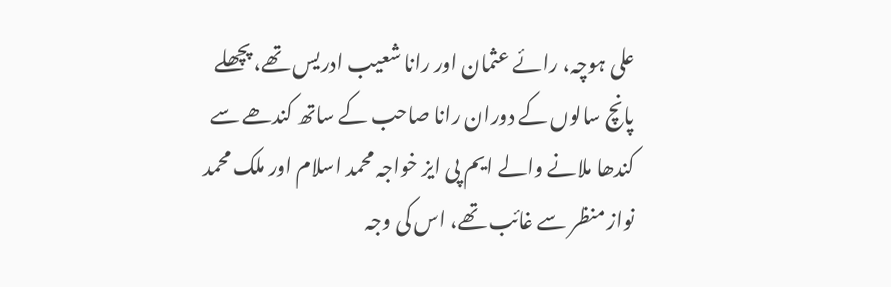علی ہوچہ، رائے عثمان اور رانا شعیب ادریس تھے، پچھلے پانچ سالوں کے دوران رانا صاحب کے ساتھ کندھے سے کندھا ملانے والے ایم پی ایز خواجہ محمد اسلام اور ملک محمد نواز منظر سے غائب تھے، اس کی وجہ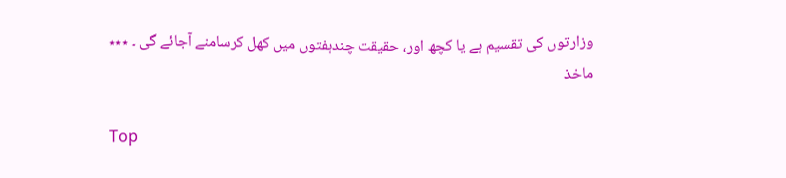وزارتوں کی تقسیم ہے یا کچھ اور، حقیقت چندہفتوں میں کھل کرسامنے آجائے گی ۔ ٭٭٭
ماخذ

Top